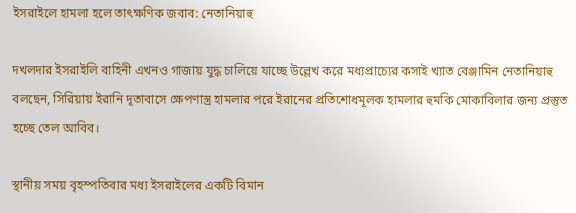ইসরাইলে হামলা হলে তাৎক্ষণিক জবাব: নেতানিয়াহু

দখলদার ইসরাইলি বাহিনী এখনও গাজায় যুদ্ধ চালিয়ে যাচ্ছে উল্লেখ করে মধ্যপ্রাচ্যের কসাই খ্যাত বেঞ্জামিন নেতানিয়াহু বলছেন, সিরিয়ায় ইরানি দূতাবাসে ক্ষেপণাস্ত্র হামলার পরে ইরানের প্রতিশোধমূলক হামলার হুমকি মোকাবিলার জন্য প্রস্তুত হচ্ছে তেল আবিব।

স্থানীয় সময় বৃহস্পতিবার মধ্য ইসরাইলের একটি বিমান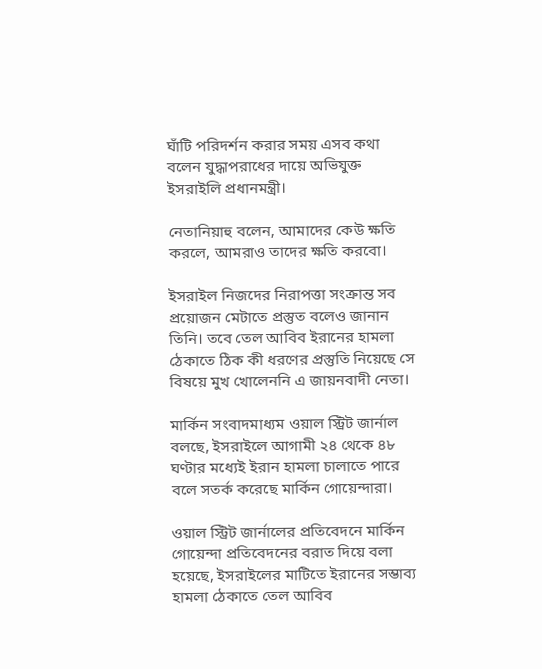ঘাঁটি পরিদর্শন করার সময় এসব কথা বলেন যুদ্ধাপরাধের দায়ে অভিযুক্ত ইসরাইলি প্রধানমন্ত্রী।

নেতানিয়াহু বলেন, আমাদের কেউ ক্ষতি করলে, আমরাও তাদের ক্ষতি করবো।

ইসরাইল নিজদের নিরাপত্তা সংক্রান্ত সব প্রয়োজন মেটাতে প্রস্তুত বলেও জানান তিনি। তবে তেল আবিব ইরানের হামলা ঠেকাতে ঠিক কী ধরণের প্রস্তুতি নিয়েছে সে বিষয়ে মুখ খোলেননি এ জায়নবাদী নেতা।

মার্কিন সংবাদমাধ্যম ওয়াল স্ট্রিট জার্নাল বলছে, ইসরাইলে আগামী ২৪ থেকে ৪৮ ঘণ্টার মধ্যেই ইরান হামলা চালাতে পারে বলে সতর্ক করেছে মার্কিন গোয়েন্দারা।

ওয়াল স্ট্রিট জার্নালের প্রতিবেদনে মার্কিন গোয়েন্দা প্রতিবেদনের বরাত দিয়ে বলা হয়েছে, ইসরাইলের মাটিতে ইরানের সম্ভাব্য হামলা ঠেকাতে তেল আবিব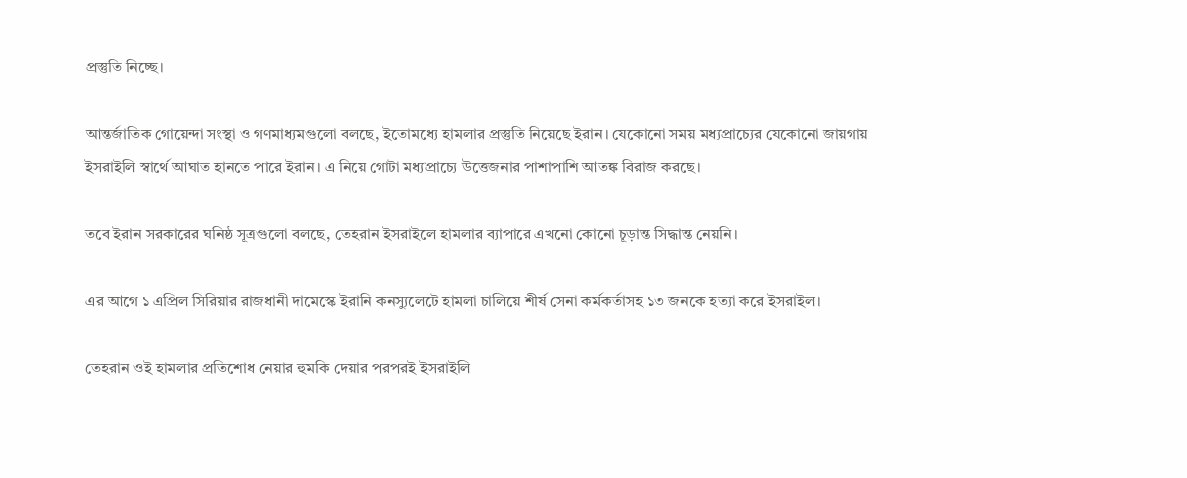প্রস্তুতি নিচ্ছে।

আন্তর্জাতিক গোয়েন্দা সংস্থা ও গণমাধ্যমগুলো বলছে, ইতোমধ্যে হামলার প্রস্তুতি নিয়েছে ইরান। যেকোনো সময় মধ্যপ্রাচ্যের যেকোনো জায়গায় ইসরাইলি স্বার্থে আঘাত হানতে পারে ইরান। এ নিয়ে গোটা মধ্যপ্রাচ্যে উত্তেজনার পাশাপাশি আতঙ্ক বিরাজ করছে।

তবে ইরান সরকারের ঘনিষ্ঠ সূত্রগুলো বলছে, তেহরান ইসরাইলে হামলার ব্যাপারে এখনো কোনো চূড়ান্ত সিদ্ধান্ত নেয়নি।

এর আগে ১ এপ্রিল সিরিয়ার রাজধানী দামেস্কে ইরানি কনস্যুলেটে হামলা চালিয়ে শীর্ষ সেনা কর্মকর্তাসহ ১৩ জনকে হত্যা করে ইসরাইল।

তেহরান ওই হামলার প্রতিশোধ নেয়ার হুমকি দেয়ার পরপরই ইসরাইলি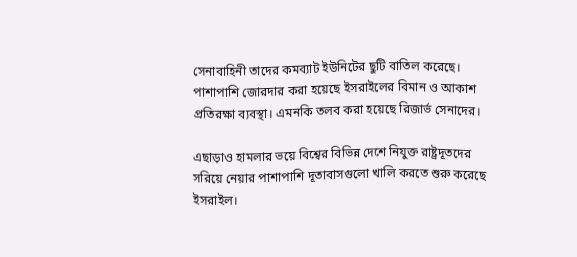সেনাবাহিনী তাদের কমব্যাট ইউনিটের ছুটি বাতিল করেছে। পাশাপাশি জোরদার করা হয়েছে ইসরাইলের বিমান ও আকাশ প্রতিরক্ষা ব্যবস্থা। এমনকি তলব করা হয়েছে রিজার্ভ সেনাদের।

এছাড়াও হামলার ভয়ে বিশ্বের বিভিন্ন দেশে নিযুক্ত রাষ্ট্রদূতদের সরিয়ে নেয়ার পাশাপাশি দূতাবাসগুলো খালি করতে শুরু করেছে ইসরাইল।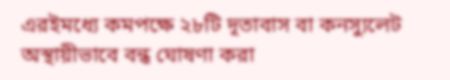এরইমধ্যে কমপক্ষে ২৮টি দূতাবাস বা কনস্যুলেট অস্থায়ীভাবে বন্ধ ঘোষণা করা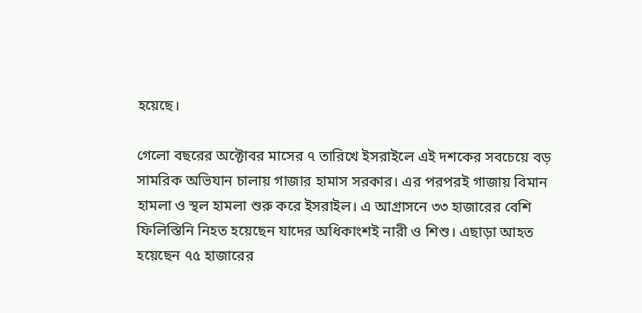হয়েছে।

গেলো বছরের অক্টোবর মাসের ৭ তারিখে ইসরাইলে এই দশকের সবচেয়ে বড় সামরিক অভিযান চালায় গাজার হামাস সরকার। এর পরপরই গাজায় বিমান হামলা ও স্থল হামলা শুরু করে ইসরাইল। এ আগ্রাসনে ৩৩ হাজারের বেশি ফিলিস্তিনি নিহত হয়েছেন যাদের অধিকাংশই নারী ও শিশু। এছাড়া আহত হয়েছেন ৭৫ হাজারের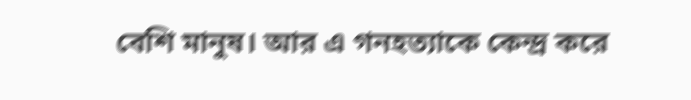বেশি মানুষ। আর এ গনহত্যাকে কেন্দ্র করে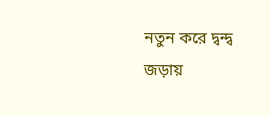নতুন করে দ্বন্দ্ব জড়ায়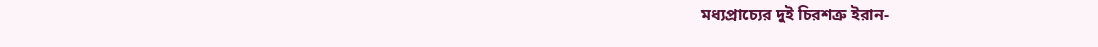মধ্যপ্রাচ্যের দুই চিরশত্রু ইরান-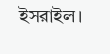ইসরাইল।